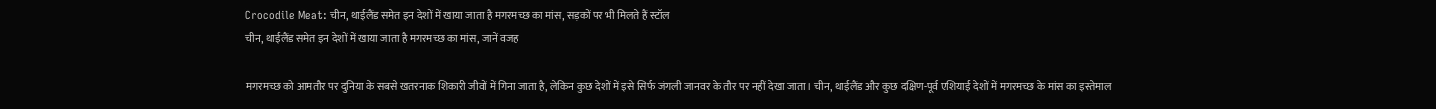Crocodile Meat: चीन, थाईलैंड समेत इन देशों में खाया जाता है मगरमच्छ का मांस, सड़कों पर भी मिलते हैं स्टॉल
चीन, थाईलैंड समेत इन देशों में खाया जाता है मगरमच्छ का मांस, जानें वजह

मगरमच्छ को आमतौर पर दुनिया के सबसे खतरनाक शिकारी जीवों में गिना जाता है, लेकिन कुछ देशों में इसे सिर्फ जंगली जानवर के तौर पर नहीं देखा जाता। चीन, थाईलैंड और कुछ दक्षिण-पूर्व एशियाई देशों में मगरमच्छ के मांस का इस्तेमाल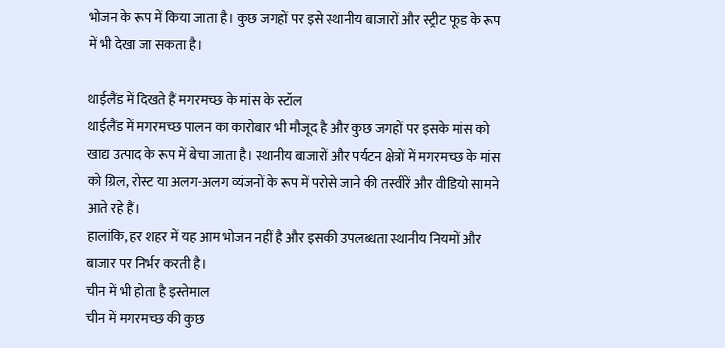भोजन के रूप में किया जाता है। कुछ जगहों पर इसे स्थानीय बाजारों और स्ट्रीट फूड के रूप में भी देखा जा सकता है।

थाईलैंड में दिखते हैं मगरमच्छ के मांस के स्टॉल
थाईलैंड में मगरमच्छ पालन का कारोबार भी मौजूद है और कुछ जगहों पर इसके मांस को खाद्य उत्पाद के रूप में बेचा जाता है। स्थानीय बाजारों और पर्यटन क्षेत्रों में मगरमच्छ के मांस को ग्रिल, रोस्ट या अलग-अलग व्यंजनों के रूप में परोसे जाने की तस्वीरें और वीडियो सामने आते रहे हैं।
हालांकि, हर शहर में यह आम भोजन नहीं है और इसकी उपलब्धता स्थानीय नियमों और बाजार पर निर्भर करती है।
चीन में भी होता है इस्तेमाल
चीन में मगरमच्छ की कुछ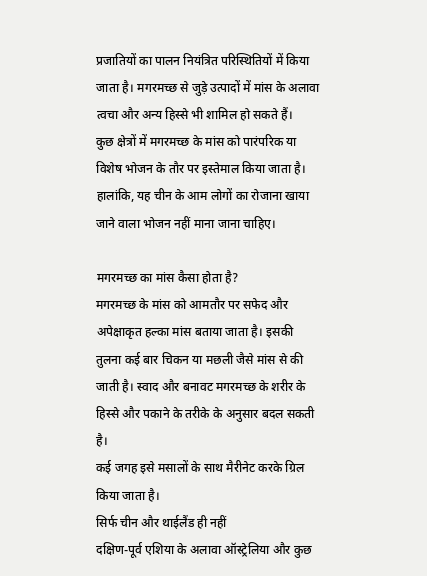प्रजातियों का पालन नियंत्रित परिस्थितियों में किया जाता है। मगरमच्छ से जुड़े उत्पादों में मांस के अलावा त्वचा और अन्य हिस्से भी शामिल हो सकते हैं।
कुछ क्षेत्रों में मगरमच्छ के मांस को पारंपरिक या विशेष भोजन के तौर पर इस्तेमाल किया जाता है। हालांकि, यह चीन के आम लोगों का रोजाना खाया जाने वाला भोजन नहीं माना जाना चाहिए।

मगरमच्छ का मांस कैसा होता है?
मगरमच्छ के मांस को आमतौर पर सफेद और अपेक्षाकृत हल्का मांस बताया जाता है। इसकी तुलना कई बार चिकन या मछली जैसे मांस से की जाती है। स्वाद और बनावट मगरमच्छ के शरीर के हिस्से और पकाने के तरीके के अनुसार बदल सकती है।
कई जगह इसे मसालों के साथ मैरीनेट करके ग्रिल किया जाता है।
सिर्फ चीन और थाईलैंड ही नहीं
दक्षिण-पूर्व एशिया के अलावा ऑस्ट्रेलिया और कुछ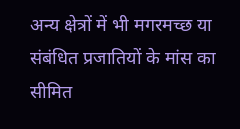अन्य क्षेत्रों में भी मगरमच्छ या संबंधित प्रजातियों के मांस का सीमित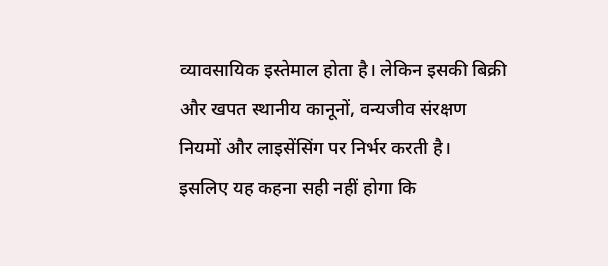व्यावसायिक इस्तेमाल होता है। लेकिन इसकी बिक्री और खपत स्थानीय कानूनों, वन्यजीव संरक्षण नियमों और लाइसेंसिंग पर निर्भर करती है।
इसलिए यह कहना सही नहीं होगा कि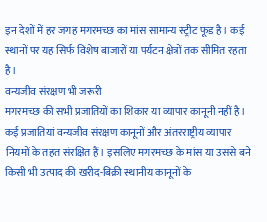इन देशों में हर जगह मगरमच्छ का मांस सामान्य स्ट्रीट फूड है। कई स्थानों पर यह सिर्फ विशेष बाजारों या पर्यटन क्षेत्रों तक सीमित रहता है।
वन्यजीव संरक्षण भी जरूरी
मगरमच्छ की सभी प्रजातियों का शिकार या व्यापार कानूनी नहीं है। कई प्रजातियां वन्यजीव संरक्षण कानूनों और अंतरराष्ट्रीय व्यापार नियमों के तहत संरक्षित हैं। इसलिए मगरमच्छ के मांस या उससे बने किसी भी उत्पाद की खरीद-बिक्री स्थानीय कानूनों के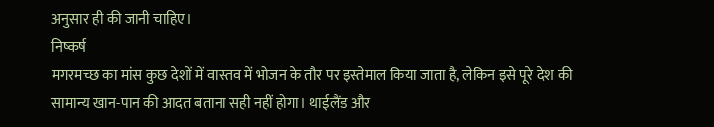अनुसार ही की जानी चाहिए।
निष्कर्ष
मगरमच्छ का मांस कुछ देशों में वास्तव में भोजन के तौर पर इस्तेमाल किया जाता है, लेकिन इसे पूरे देश की सामान्य खान-पान की आदत बताना सही नहीं होगा। थाईलैंड और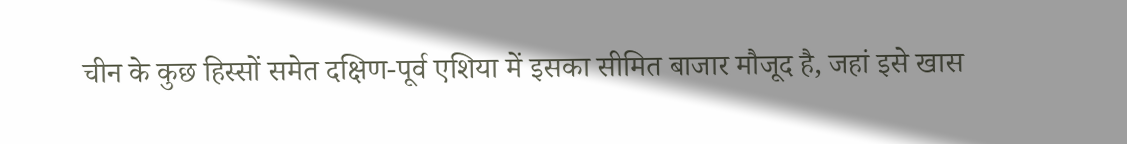चीन के कुछ हिस्सों समेत दक्षिण-पूर्व एशिया में इसका सीमित बाजार मौजूद है, जहां इसे खास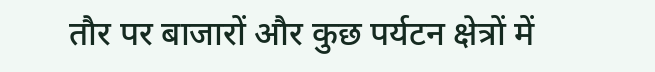तौर पर बाजारों और कुछ पर्यटन क्षेत्रों में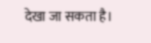देखा जा सकता है।